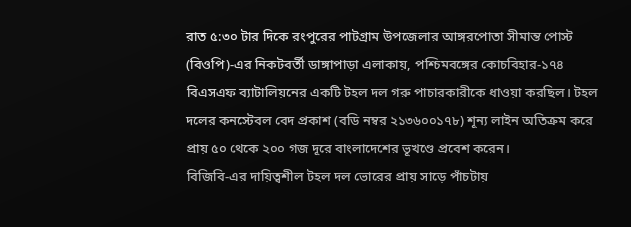রাত ৫:৩০ টার দিকে রংপুরের পাটগ্রাম উপজেলার আঙ্গরপোতা সীমান্ত পোস্ট (বিওপি)‑এর নিকটবর্তী ডাঙ্গাপাড়া এলাকায়, পশ্চিমবঙ্গের কোচবিহার‑১৭৪ বিএসএফ ব্যাটালিয়নের একটি টহল দল গরু পাচারকারীকে ধাওয়া করছিল। টহল দলের কনস্টেবল বেদ প্রকাশ (বডি নম্বর ২১৩৬০০১৭৮) শূন্য লাইন অতিক্রম করে প্রায় ৫০ থেকে ২০০ গজ দূরে বাংলাদেশের ভূখণ্ডে প্রবেশ করেন।
বিজিবি‑এর দায়িত্বশীল টহল দল ভোরের প্রায় সাড়ে পাঁচটায়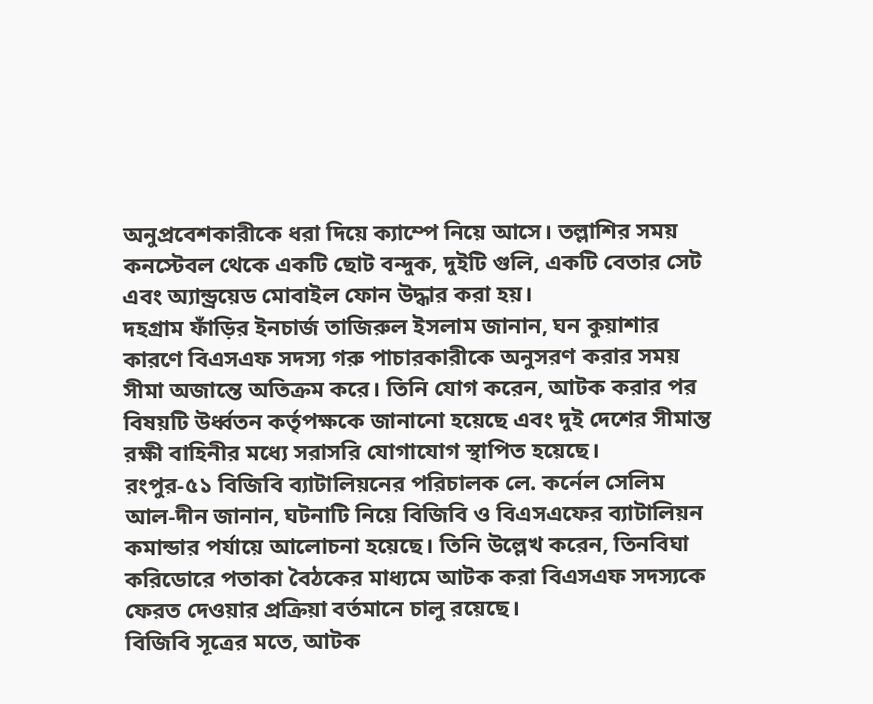অনুপ্রবেশকারীকে ধরা দিয়ে ক্যাম্পে নিয়ে আসে। তল্লাশির সময় কনস্টেবল থেকে একটি ছোট বন্দুক, দুইটি গুলি, একটি বেতার সেট এবং অ্যান্ড্রয়েড মোবাইল ফোন উদ্ধার করা হয়।
দহগ্রাম ফাঁড়ির ইনচার্জ তাজিরুল ইসলাম জানান, ঘন কুয়াশার কারণে বিএসএফ সদস্য গরু পাচারকারীকে অনুসরণ করার সময় সীমা অজান্তে অতিক্রম করে। তিনি যোগ করেন, আটক করার পর বিষয়টি উর্ধ্বতন কর্তৃপক্ষকে জানানো হয়েছে এবং দুই দেশের সীমান্ত রক্ষী বাহিনীর মধ্যে সরাসরি যোগাযোগ স্থাপিত হয়েছে।
রংপুর‑৫১ বিজিবি ব্যাটালিয়নের পরিচালক লে. কর্নেল সেলিম আল‑দীন জানান, ঘটনাটি নিয়ে বিজিবি ও বিএসএফের ব্যাটালিয়ন কমান্ডার পর্যায়ে আলোচনা হয়েছে। তিনি উল্লেখ করেন, তিনবিঘা করিডোরে পতাকা বৈঠকের মাধ্যমে আটক করা বিএসএফ সদস্যকে ফেরত দেওয়ার প্রক্রিয়া বর্তমানে চালু রয়েছে।
বিজিবি সূত্রের মতে, আটক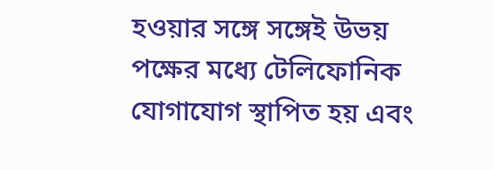হওয়ার সঙ্গে সঙ্গেই উভয় পক্ষের মধ্যে টেলিফোনিক যোগাযোগ স্থাপিত হয় এবং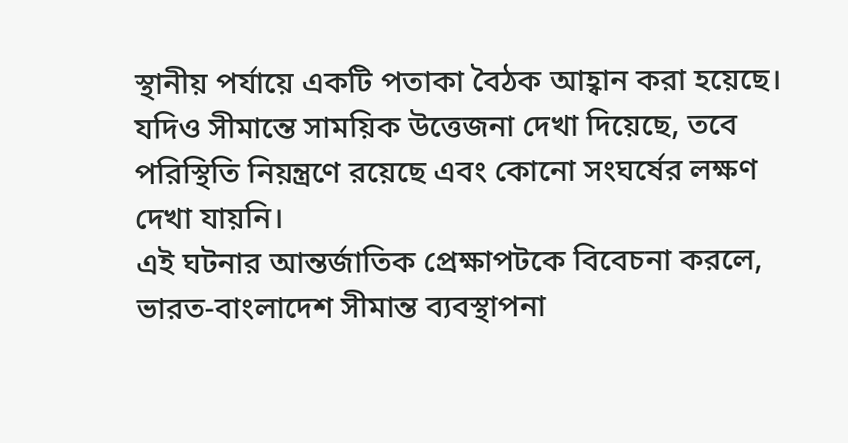স্থানীয় পর্যায়ে একটি পতাকা বৈঠক আহ্বান করা হয়েছে। যদিও সীমান্তে সাময়িক উত্তেজনা দেখা দিয়েছে, তবে পরিস্থিতি নিয়ন্ত্রণে রয়েছে এবং কোনো সংঘর্ষের লক্ষণ দেখা যায়নি।
এই ঘটনার আন্তর্জাতিক প্রেক্ষাপটকে বিবেচনা করলে, ভারত‑বাংলাদেশ সীমান্ত ব্যবস্থাপনা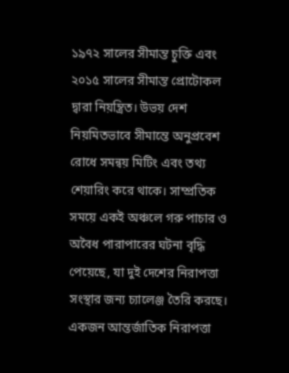১৯৭২ সালের সীমান্ত চুক্তি এবং ২০১৫ সালের সীমান্ত প্রোটোকল দ্বারা নিয়ন্ত্রিত। উভয় দেশ নিয়মিতভাবে সীমান্তে অনুপ্রবেশ রোধে সমন্বয় মিটিং এবং তথ্য শেয়ারিং করে থাকে। সাম্প্রতিক সময়ে একই অঞ্চলে গরু পাচার ও অবৈধ পারাপারের ঘটনা বৃদ্ধি পেয়েছে, যা দুই দেশের নিরাপত্তা সংস্থার জন্য চ্যালেঞ্জ তৈরি করছে।
একজন আন্তর্জাতিক নিরাপত্তা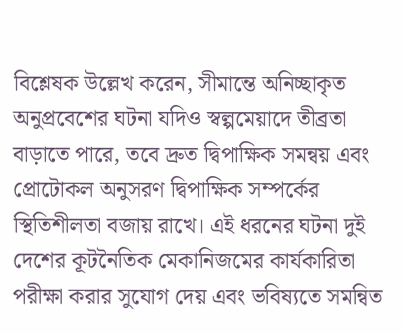বিশ্লেষক উল্লেখ করেন, সীমান্তে অনিচ্ছাকৃত অনুপ্রবেশের ঘটনা যদিও স্বল্পমেয়াদে তীব্রতা বাড়াতে পারে, তবে দ্রুত দ্বিপাক্ষিক সমন্বয় এবং প্রোটোকল অনুসরণ দ্বিপাক্ষিক সম্পর্কের স্থিতিশীলতা বজায় রাখে। এই ধরনের ঘটনা দুই দেশের কূটনৈতিক মেকানিজমের কার্যকারিতা পরীক্ষা করার সুযোগ দেয় এবং ভবিষ্যতে সমন্বিত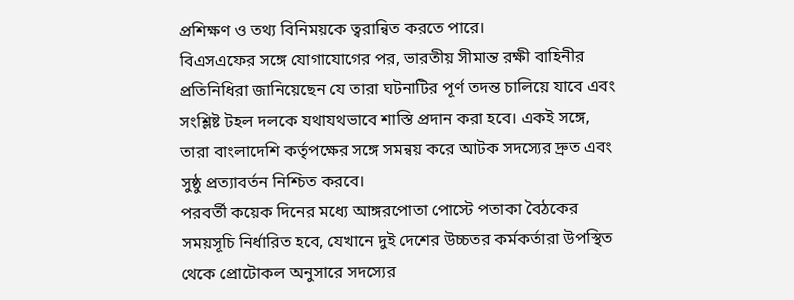প্রশিক্ষণ ও তথ্য বিনিময়কে ত্বরান্বিত করতে পারে।
বিএসএফের সঙ্গে যোগাযোগের পর, ভারতীয় সীমান্ত রক্ষী বাহিনীর প্রতিনিধিরা জানিয়েছেন যে তারা ঘটনাটির পূর্ণ তদন্ত চালিয়ে যাবে এবং সংশ্লিষ্ট টহল দলকে যথাযথভাবে শাস্তি প্রদান করা হবে। একই সঙ্গে, তারা বাংলাদেশি কর্তৃপক্ষের সঙ্গে সমন্বয় করে আটক সদস্যের দ্রুত এবং সুষ্ঠু প্রত্যাবর্তন নিশ্চিত করবে।
পরবর্তী কয়েক দিনের মধ্যে আঙ্গরপোতা পোস্টে পতাকা বৈঠকের সময়সূচি নির্ধারিত হবে, যেখানে দুই দেশের উচ্চতর কর্মকর্তারা উপস্থিত থেকে প্রোটোকল অনুসারে সদস্যের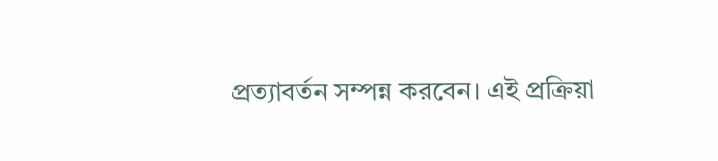প্রত্যাবর্তন সম্পন্ন করবেন। এই প্রক্রিয়া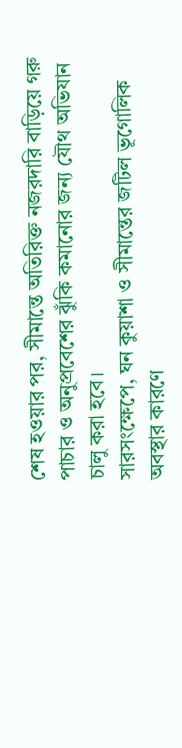শেষ হওয়ার পর, সীমান্তে অতিরিক্ত নজরদারি বাড়িয়ে গরু পাচার ও অনুপ্রবেশের ঝুঁকি কমানোর জন্য যৌথ অভিযান চালু করা হবে।
সারসংক্ষেপে, ঘন কুয়াশা ও সীমান্তের জটিল ভূগোলিক অবস্থার কারণে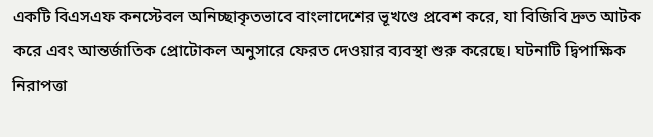একটি বিএসএফ কনস্টেবল অনিচ্ছাকৃতভাবে বাংলাদেশের ভূখণ্ডে প্রবেশ করে, যা বিজিবি দ্রুত আটক করে এবং আন্তর্জাতিক প্রোটোকল অনুসারে ফেরত দেওয়ার ব্যবস্থা শুরু করেছে। ঘটনাটি দ্বিপাক্ষিক নিরাপত্তা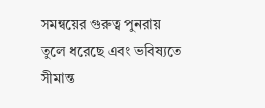সমন্বয়ের গুরুত্ব পুনরায় তুলে ধরেছে এবং ভবিষ্যতে সীমান্ত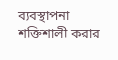ব্যবস্থাপনা শক্তিশালী করার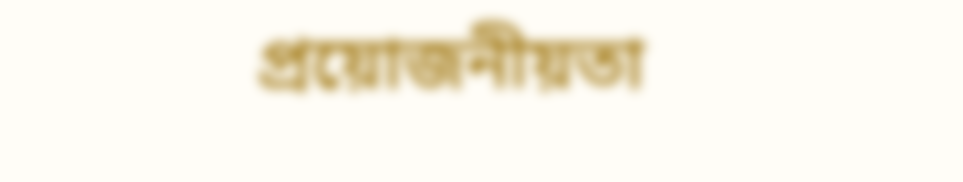প্রয়োজনীয়তা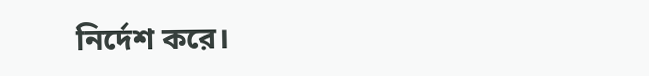নির্দেশ করে।